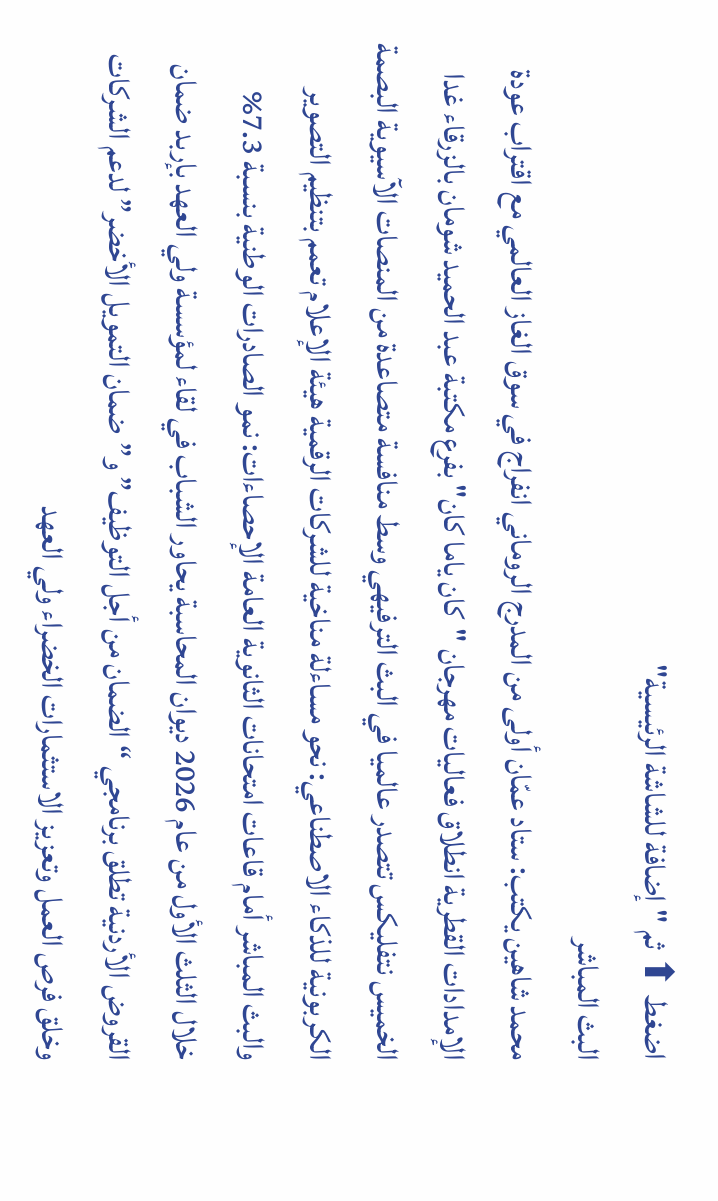اضغط ⬆ ثم "إضافة للشاشة الرئيسية"
البث المباشر
محمد شاهين يكتب: ستاد عمّان أولى من المدرج الروماني انفراج في سوق الغاز العالمي مع اقتراب عودة الإمدادات القطرية انطلاق فعاليات مهرجان "كان ياما كان" بفرع مكتبة عبد الحميد شومان بالزرقاء غدا الخميس نتفليكس تتصدر عالميا في البث الترفيهي وسط منافسة متصاعدة من المنصات الآسيوية البصمة الكربونية للذكاء الاصطناعي: نحو مساءلة مناخية للشركات الرقمية هيئة الإعلام تعمم بتنظيم التصوير والبث المباشر أمام قاعات امتحانات الثانوية العامة الإحصاءات: نمو الصادرات الوطنية بنسبة 7.3% خلال الثلث الأول من عام 2026 ديوان المحاسبة يحاور الشباب في لقاء لمؤسسة ولي العهد بإربد ضمان القروض الأردنية تطلق برنامجي “الضمان من أجل التوظيف” و”ضمان التمويل الأخضر” لدعم الشركات وخلق فرص العمل وتعزيز الاستثمارات الخضراء ولي العهد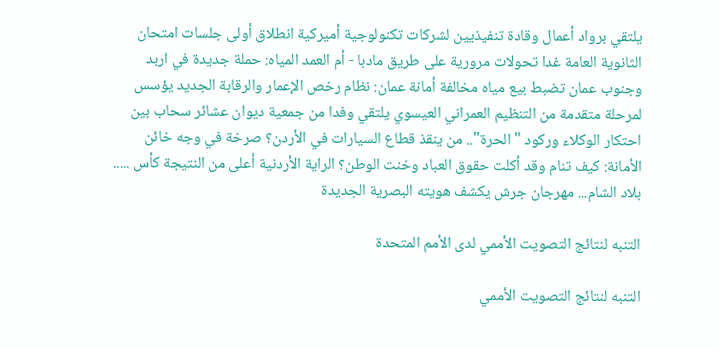يلتقي برواد أعمال وقادة تنفيذيين لشركات تكنولوجية أميركية انطلاق أولى جلسات امتحان الثانوية العامة غدا تحولات مرورية على طريق مادبا - أم العمد المياه: حملة جديدة في اربد وجنوب عمان تضبط بيع مياه مخالفة أمانة عمان: نظام رخص الإعمار والرقابة الجديد يؤسس لمرحلة متقدمة من التنظيم العمراني العيسوي يلتقي وفدا من جمعية ديوان عشائر سحاب بين احتكار الوكلاء وركود "الحرة".. من ينقذ قطاع السيارات في الأردن؟ صرخة في وجه خائن الأمانة: كيف تنام وقد أكلت حقوق العباد وخنت الوطن؟ الراية الأردنية أعلى من النتيجة كأس ..... بلاد الشام... مهرجان جرش يكشف هويته البصرية الجديدة

التنبه لنتائج التصويت الأممي لدى الأمم المتحدة

التنبه لنتائج التصويت الأممي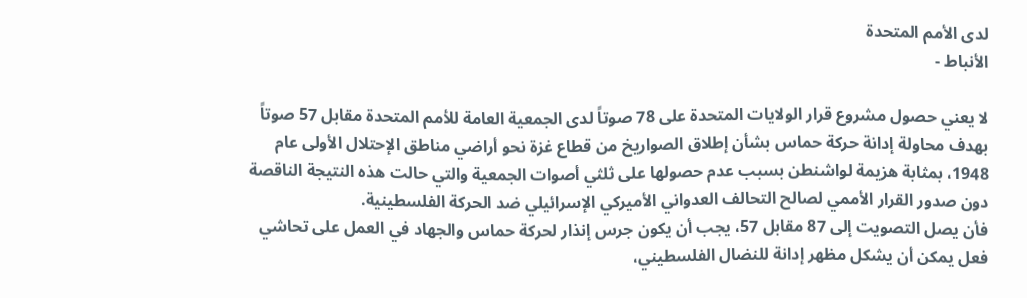لدى الأمم المتحدة
الأنباط -

لا يعني حصول مشروع قرار الولايات المتحدة على 78 صوتاً لدى الجمعية العامة للأمم المتحدة مقابل 57 صوتاً بهدف محاولة إدانة حركة حماس بشأن إطلاق الصواريخ من قطاع غزة نحو أراضي مناطق الإحتلال الأولى عام 1948، بمثابة هزيمة لواشنطن بسبب عدم حصولها على ثلثي أصوات الجمعية والتي حالت هذه النتيجة الناقصة دون صدور القرار الأممي لصالح التحالف العدواني الأميركي الإسرائيلي ضد الحركة الفلسطينية.
فأن يصل التصويت إلى 87 مقابل 57، يجب أن يكون جرس إنذار لحركة حماس والجهاد في العمل على تحاشي فعل يمكن أن يشكل مظهر إدانة للنضال الفلسطيني،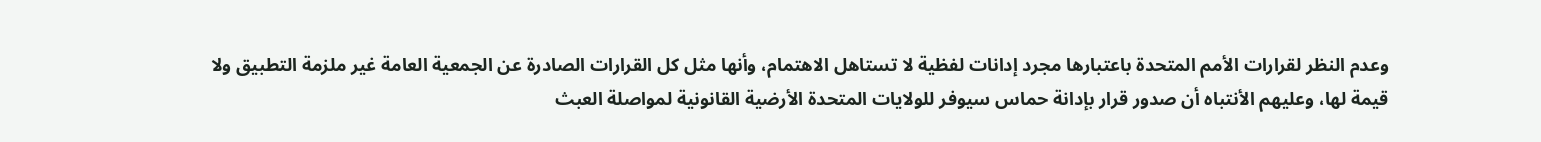وعدم النظر لقرارات الأمم المتحدة باعتبارها مجرد إدانات لفظية لا تستاهل الاهتمام، وأنها مثل كل القرارات الصادرة عن الجمعية العامة غير ملزمة التطبيق ولا قيمة لها، وعليهم الأنتباه أن صدور قرار بإدانة حماس سيوفر للولايات المتحدة الأرضية القانونية لمواصلة العبث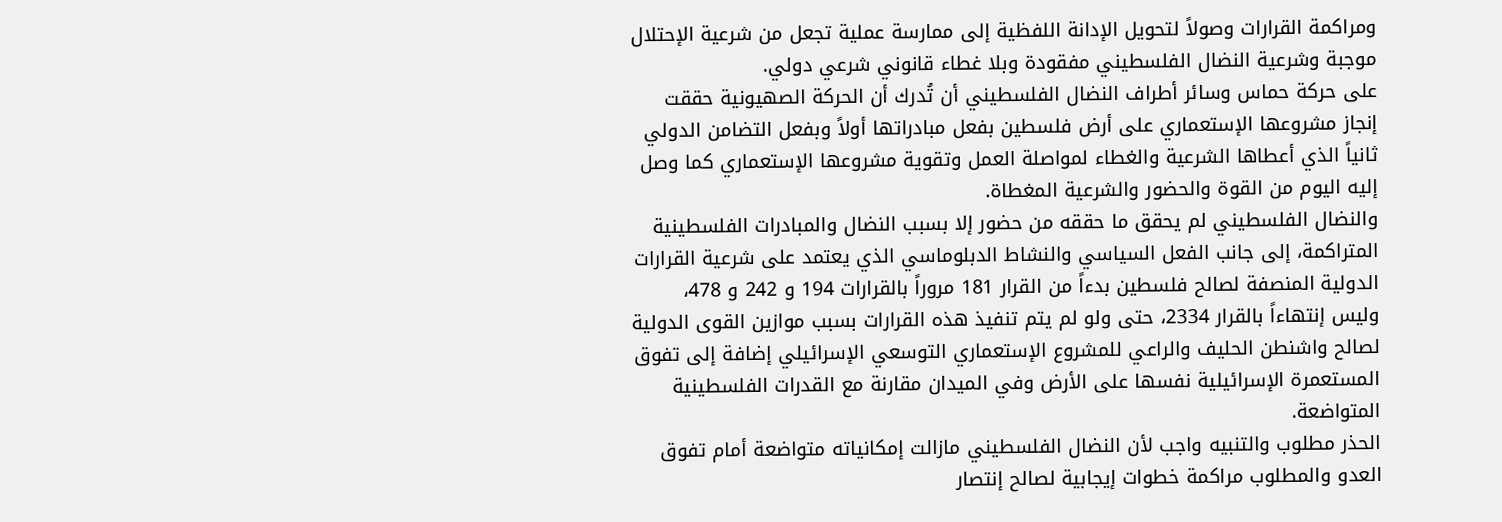ومراكمة القرارات وصولاً لتحويل الإدانة اللفظية إلى ممارسة عملية تجعل من شرعية الإحتلال موجبة وشرعية النضال الفلسطيني مفقودة وبلا غطاء قانوني شرعي دولي.
على حركة حماس وسائر أطراف النضال الفلسطيني أن تُدرك أن الحركة الصهيونية حققت إنجاز مشروعها الإستعماري على أرض فلسطين بفعل مبادراتها أولاً وبفعل التضامن الدولي ثانياً الذي أعطاها الشرعية والغطاء لمواصلة العمل وتقوية مشروعها الإستعماري كما وصل إليه اليوم من القوة والحضور والشرعية المغطاة.
والنضال الفلسطيني لم يحقق ما حققه من حضور إلا بسبب النضال والمبادرات الفلسطينية المتراكمة، إلى جانب الفعل السياسي والنشاط الدبلوماسي الذي يعتمد على شرعية القرارات الدولية المنصفة لصالح فلسطين بدءاً من القرار 181 مروراً بالقرارات 194 و 242 و 478، وليس إنتهاءاً بالقرار 2334، حتى ولو لم يتم تنفيذ هذه القرارات بسبب موازين القوى الدولية لصالح واشنطن الحليف والراعي للمشروع الإستعماري التوسعي الإسرائيلي إضافة إلى تفوق المستعمرة الإسرائيلية نفسها على الأرض وفي الميدان مقارنة مع القدرات الفلسطينية المتواضعة.
الحذر مطلوب والتنبيه واجب لأن النضال الفلسطيني مازالت إمكانياته متواضعة أمام تفوق العدو والمطلوب مراكمة خطوات إيجابية لصالح إنتصار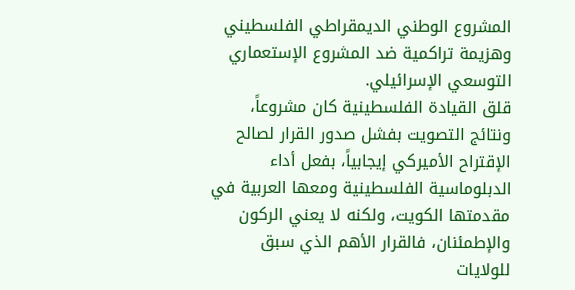المشروع الوطني الديمقراطي الفلسطيني وهزيمة تراكمية ضد المشروع الإستعماري التوسعي الإسرائيلي.
قلق القيادة الفلسطينية كان مشروعاً، ونتائج التصويت بفشل صدور القرار لصالح الإقتراح الأميركي إيجابياً، بفعل أداء الدبلوماسية الفلسطينية ومعها العربية في مقدمتها الكويت، ولكنه لا يعني الركون والإطمئنان، فالقرار الأهم الذي سبق للولايات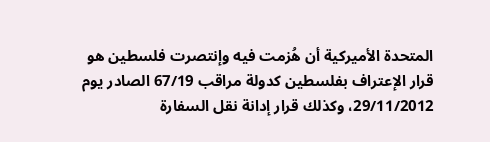المتحدة الأميركية أن هُزمت فيه وإنتصرت فلسطين هو قرار الإعتراف بفلسطين كدولة مراقب 67/19 الصادر يوم 29/11/2012، وكذلك قرار إدانة نقل السفارة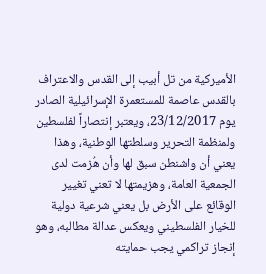الأميركية من تل أبيب إلى القدس والاعتراف بالقدس عاصمة للمستعمرة الإسرائيلية الصادر يوم 23/12/2017، ويعتبر إنتصاراً لفلسطين ولمنظمة التحرير وسلطتها الوطنية، وهذا يعني أن واشنطن سبق لها وأن هُزمت لدى الجمعية العامة، وهزيمتها لا تعني تغيير الوقائع على الأرض بل يعني شرعية دولية للخيار الفلسطيني ويعكس عدالة مطالبه، وهو إنجاز تراكمي يجب حمايته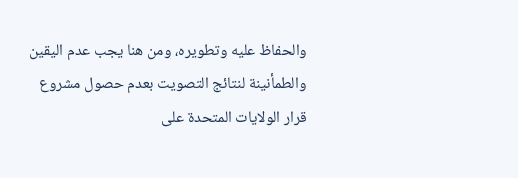والحفاظ عليه وتطويره، ومن هنا يجب عدم اليقين والطمأنينة لنتائج التصويت بعدم حصول مشروع قرار الولايات المتحدة على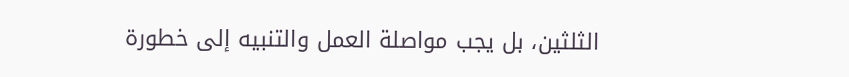الثلثين، بل يجب مواصلة العمل والتنبيه إلى خطورة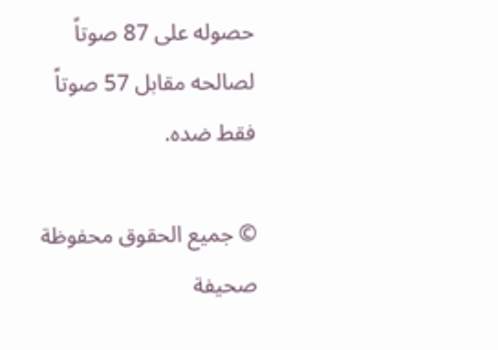حصوله على 87 صوتاً لصالحه مقابل 57 صوتاً فقط ضده.

© جميع الحقوق محفوظة صحيفة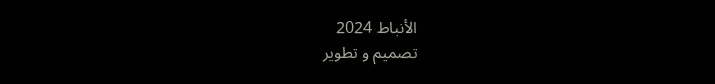الأنباط 2024
تصميم و تطوير